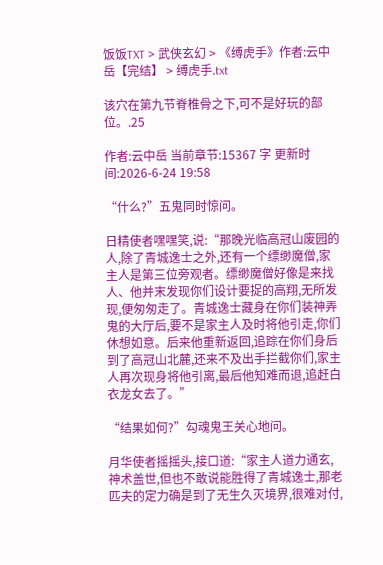饭饭TXT > 武侠玄幻 > 《缚虎手》作者:云中岳【完结】 > 缚虎手.txt

该穴在第九节脊椎骨之下,可不是好玩的部位。.25

作者:云中岳 当前章节:15367 字 更新时间:2026-6-24 19:58

“什么?”五鬼同时惊问。

日精使者嘿嘿笑,说:“那晚光临高冠山废园的人,除了青城逸士之外,还有一个缥缈魔僧,家主人是第三位旁观者。缥缈魔僧好像是来找人、他并末发现你们设计要捉的高翔,无所发现,便匆匆走了。青城逸士藏身在你们装神弄鬼的大厅后,要不是家主人及时将他引走,你们休想如意。后来他重新返回,追踪在你们身后到了高冠山北麓,还来不及出手拦截你们,家主人再次现身将他引离,最后他知难而退,追赶白衣龙女去了。”

“结果如何?”勾魂鬼王关心地问。

月华使者摇摇头,接口道:“家主人道力通玄,神术盖世,但也不敢说能胜得了青城逸士,那老匹夫的定力确是到了无生久灭境界,很难对付,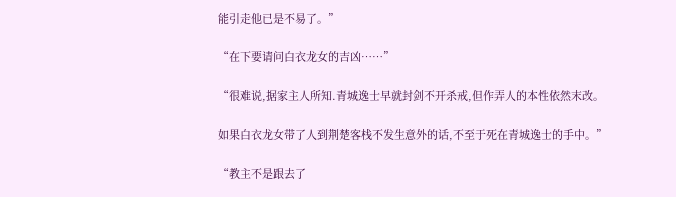能引走他已是不易了。”

“在下要请问白衣龙女的吉凶……”

“很难说,据家主人所知.青城逸士早就封剑不开杀戒,但作弄人的本性依然末改。

如果白衣龙女带了人到荆楚客栈不发生意外的话,不至于死在青城逸士的手中。”

“教主不是跟去了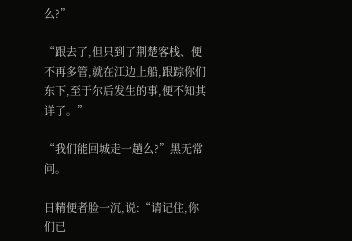么?”

“跟去了,但只到了荆楚客栈、便不再多管,就在江边上船,跟踪你们东下,至于尔后发生的事,便不知其详了。”

“我们能回城走一趟么?”黑无常问。

日精便者脸一沉,说:“请记住,你们已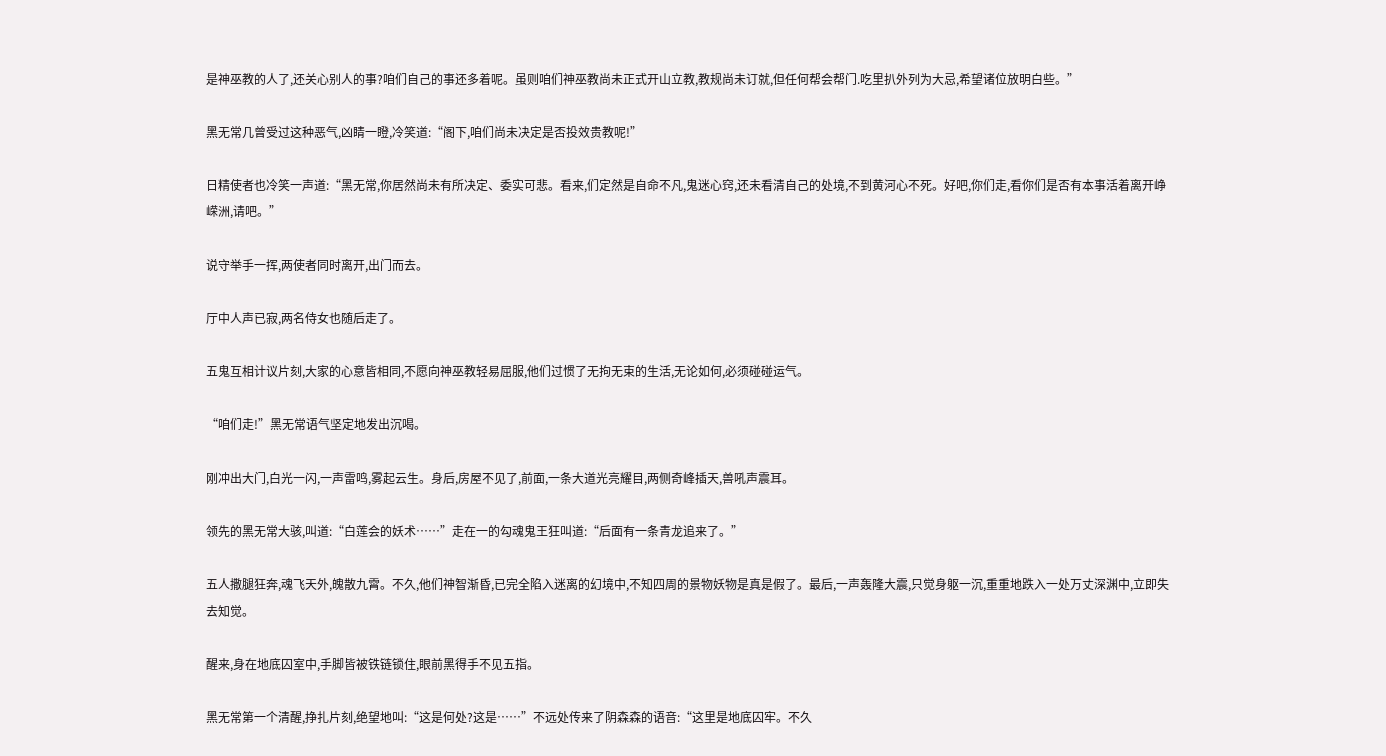是神巫教的人了,还关心别人的事?咱们自己的事还多着呢。虽则咱们神巫教尚未正式开山立教,教规尚未订就,但任何帮会帮门.吃里扒外列为大忌,希望诸位放明白些。”

黑无常几曾受过这种恶气,凶睛一瞪,冷笑道:“阁下,咱们尚未决定是否投效贵教呢!”

日精使者也冷笑一声道:“黑无常,你居然尚未有所决定、委实可悲。看来,们定然是自命不凡,鬼迷心窍,还未看清自己的处境,不到黄河心不死。好吧,你们走,看你们是否有本事活着离开峥嵘洲,请吧。”

说守举手一挥,两使者同时离开,出门而去。

厅中人声已寂,两名侍女也随后走了。

五鬼互相计议片刻,大家的心意皆相同,不愿向神巫教轻易屈服,他们过惯了无拘无束的生活,无论如何,必须碰碰运气。

“咱们走!”黑无常语气坚定地发出沉喝。

刚冲出大门,白光一闪,一声雷鸣,雾起云生。身后,房屋不见了,前面,一条大道光亮耀目,两侧奇峰插天,兽吼声震耳。

领先的黑无常大骇,叫道:“白莲会的妖术……”走在一的勾魂鬼王狂叫道:“后面有一条青龙追来了。”

五人撒腿狂奔,魂飞天外,魄散九霄。不久,他们神智渐昏,已完全陷入迷离的幻境中,不知四周的景物妖物是真是假了。最后,一声轰隆大震,只觉身躯一沉,重重地跌入一处万丈深渊中,立即失去知觉。

醒来,身在地底囚室中,手脚皆被铁链锁住,眼前黑得手不见五指。

黑无常第一个清醒,挣扎片刻,绝望地叫:“这是何处?这是……”不远处传来了阴森森的语音:“这里是地底囚牢。不久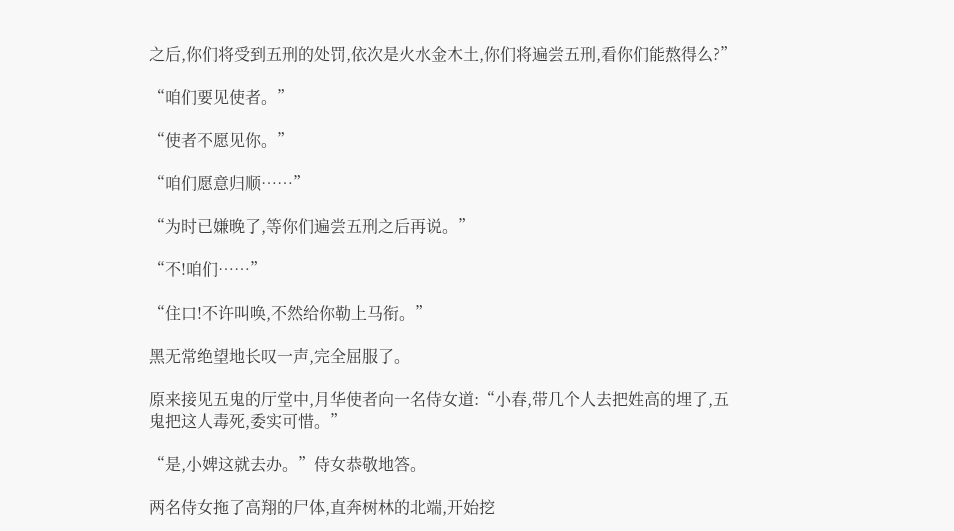之后,你们将受到五刑的处罚,依次是火水金木土,你们将遍尝五刑,看你们能熬得么?”

“咱们要见使者。”

“使者不愿见你。”

“咱们愿意归顺……”

“为时已嫌晚了,等你们遍尝五刑之后再说。”

“不!咱们……”

“住口!不许叫唤,不然给你勒上马衔。”

黑无常绝望地长叹一声,完全屈服了。

原来接见五鬼的厅堂中,月华使者向一名侍女道:“小春,带几个人去把姓高的埋了,五鬼把这人毒死,委实可惜。”

“是,小婢这就去办。”侍女恭敬地答。

两名侍女拖了高翔的尸体,直奔树林的北端,开始挖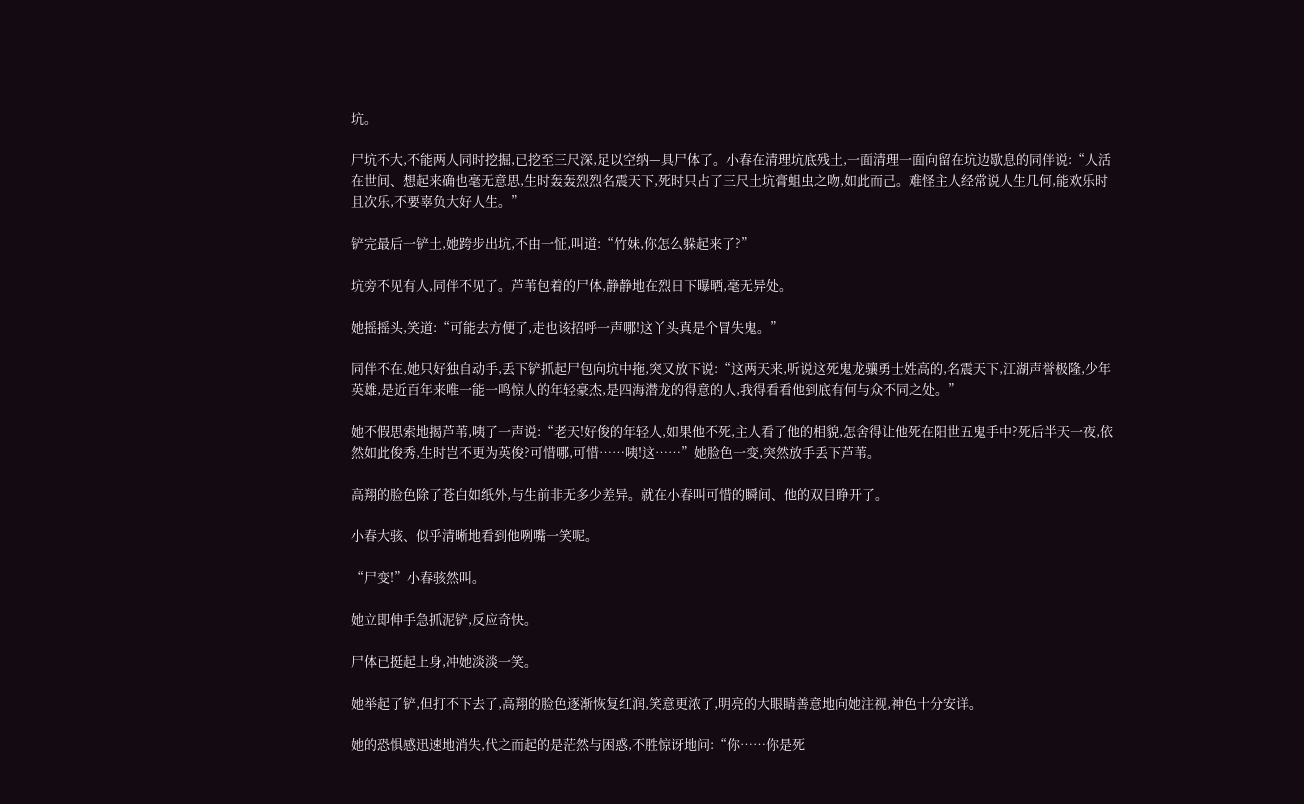坑。

尸坑不大,不能两人同时挖掘,已挖至三尺深,足以空纳—具尸体了。小春在清理坑底残土,一面清理一面向留在坑边歇息的同伴说:“人活在世间、想起来确也毫无意思,生时轰轰烈烈名震天下,死时只占了三尺土坑膏蛆虫之吻,如此而己。难怪主人经常说人生几何,能欢乐时且次乐,不要辜负大好人生。”

铲完最后一铲土,她跨步出坑,不由一怔,叫道:“竹妹,你怎么躲起来了?”

坑旁不见有人,同伴不见了。芦苇包着的尸体,静静地在烈日下曝晒,毫无异处。

她摇摇头,笑道:“可能去方便了,走也该招呼一声哪!这丫头真是个冒失鬼。”

同伴不在,她只好独自动手,丢下铲抓起尸包向坑中拖,突又放下说:“这两天来,听说这死鬼龙骧勇士姓高的,名震天下,江湖声誉极隆,少年英雄,是近百年来唯一能一鸣惊人的年轻豪杰,是四海潜龙的得意的人,我得看看他到底有何与众不同之处。”

她不假思索地揭芦苇,咦了一声说:“老天!好俊的年轻人,如果他不死,主人看了他的相貌,怎舍得让他死在阳世五鬼手中?死后半天一夜,依然如此俊秀,生时岂不更为英俊?可惜哪,可惜……咦!这……”她脸色一变,突然放手丢下芦苇。

高翔的脸色除了苍白如纸外,与生前非无多少差异。就在小春叫可惜的瞬间、他的双目睁开了。

小春大骇、似乎清晰地看到他咧嘴一笑呢。

“尸变!”小春骇然叫。

她立即伸手急抓泥铲,反应奇快。

尸体已挺起上身,冲她淡淡一笑。

她举起了铲,但打不下去了,高翔的脸色逐渐恢复红润,笑意更浓了,明亮的大眼睛善意地向她注视,神色十分安详。

她的恐惧感迅速地消失,代之而起的是茫然与困惑,不胜惊讶地问:“你……你是死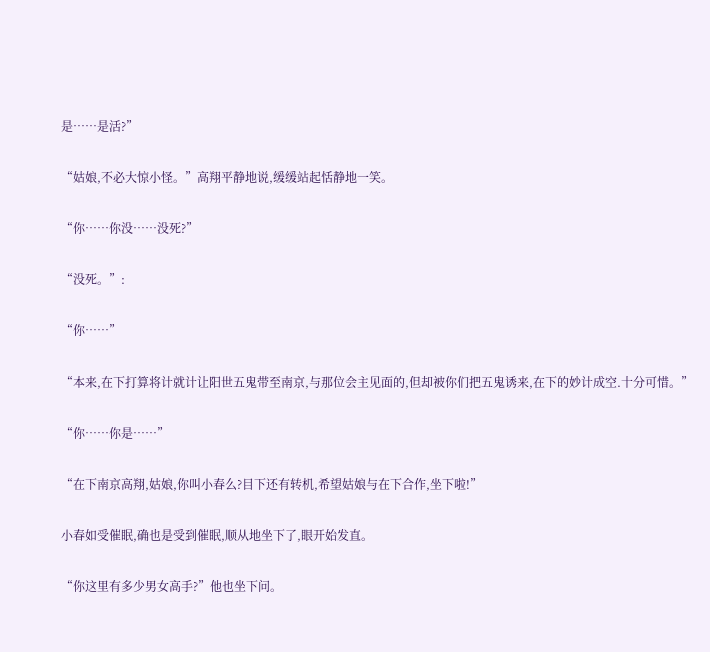是……是活?”

“姑娘,不必大惊小怪。”高翔平静地说,缓缓站起恬静地一笑。

“你……你没……没死?”

“没死。”:

“你……”

“本来,在下打算将计就计让阳世五鬼带至南京,与那位会主见面的,但却被你们把五鬼诱来,在下的妙计成空.十分可惜。”

“你……你是……”

“在下南京高翔,姑娘,你叫小春么?目下还有转机,希望姑娘与在下合作,坐下啦!”

小春如受催眠,确也是受到催眠,顺从地坐下了,眼开始发直。

“你这里有多少男女高手?”他也坐下问。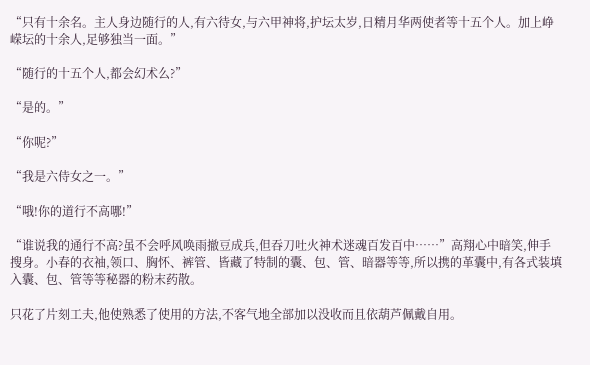“只有十余名。主人身边随行的人,有六待女,与六甲神将,护坛太岁,日精月华两使者等十五个人。加上峥嵘坛的十余人,足够独当一面。”

“随行的十五个人,都会幻术么?”

“是的。”

“你呢?”

“我是六侍女之一。”

“哦!你的道行不高哪!”

“谁说我的通行不高?虽不会呼风唤雨撤豆成兵,但吞刀吐火神术迷魂百发百中……”高翔心中暗笑,伸手搜身。小春的衣袖,领口、胸怀、裤管、皆藏了特制的囊、包、管、暗器等等,所以携的革囊中,有各式装填入囊、包、管等等秘器的粉末药散。

只花了片刻工夫,他使熟悉了使用的方法,不客气地全部加以没收而且依葫芦佩戴自用。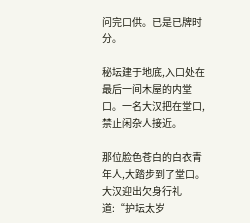问完口供。已是已牌时分。

秘坛建于地底,入口处在最后一间木屋的内堂口。一名大汉把在堂口,禁止闲杂人接近。

那位脸色苍白的白衣青年人,大踏步到了堂口。大汉迎出欠身行礼道:“护坛太岁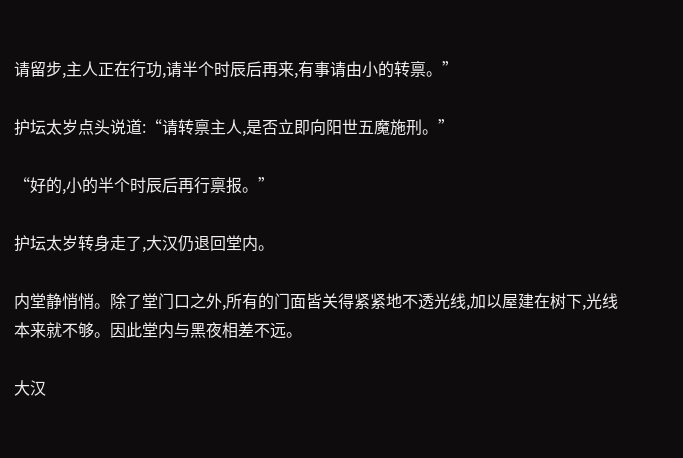请留步,主人正在行功,请半个时辰后再来,有事请由小的转禀。”

护坛太岁点头说道:“请转禀主人,是否立即向阳世五魔施刑。”

“好的,小的半个时辰后再行禀报。”

护坛太岁转身走了,大汉仍退回堂内。

内堂静悄悄。除了堂门口之外,所有的门面皆关得紧紧地不透光线,加以屋建在树下,光线本来就不够。因此堂内与黑夜相差不远。

大汉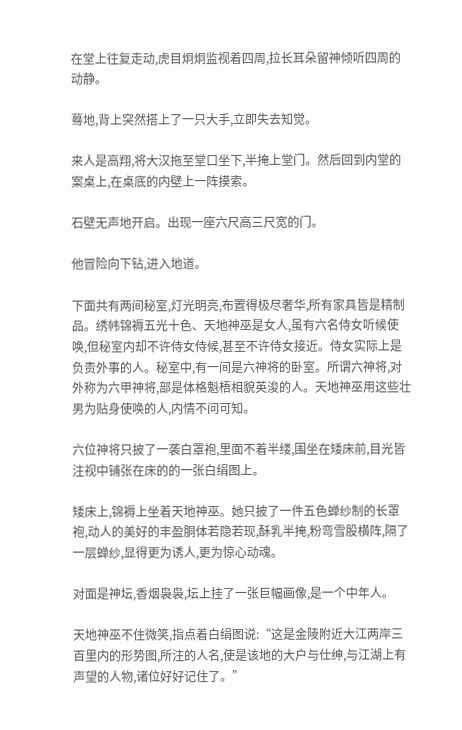在堂上往复走动,虎目炯炯监视着四周,拉长耳朵留神倾听四周的动静。

蓦地,背上突然搭上了一只大手,立即失去知觉。

来人是高翔,将大汉拖至堂口坐下,半掩上堂门。然后回到内堂的案桌上,在桌底的内壁上一阵摸索。

石壁无声地开启。出现一座六尺高三尺宽的门。

他冒险向下钻,进入地道。

下面共有两间秘室,灯光明亮,布置得极尽奢华,所有家具皆是精制品。绣帏锦褥五光十色、天地神巫是女人,虽有六名侍女听候使唤,但秘室内却不许侍女侍候,甚至不许侍女接近。侍女实际上是负责外事的人。秘室中,有一间是六神将的卧室。所谓六神将,对外称为六甲神将,部是体格魁梧相貌英浚的人。天地神巫用这些壮男为贴身使唤的人,内情不问可知。

六位神将只披了一袭白罩袍,里面不着半缕,围坐在矮床前,目光皆注视中铺张在床的的一张白绢图上。

矮床上,锦褥上坐着天地神巫。她只披了一件五色蝉纱制的长罩袍,动人的美好的丰盈胴体若隐若现,酥乳半掩,粉弯雪股横阵,隔了一层蝉纱,显得更为诱人,更为惊心动魂。

对面是神坛,香烟袅袅,坛上挂了一张巨幅画像,是一个中年人。

天地神巫不住微笑,指点着白绢图说:“这是金陵附近大江两岸三百里内的形势图,所注的人名,使是该地的大户与仕绅,与江湖上有声望的人物,诸位好好记住了。”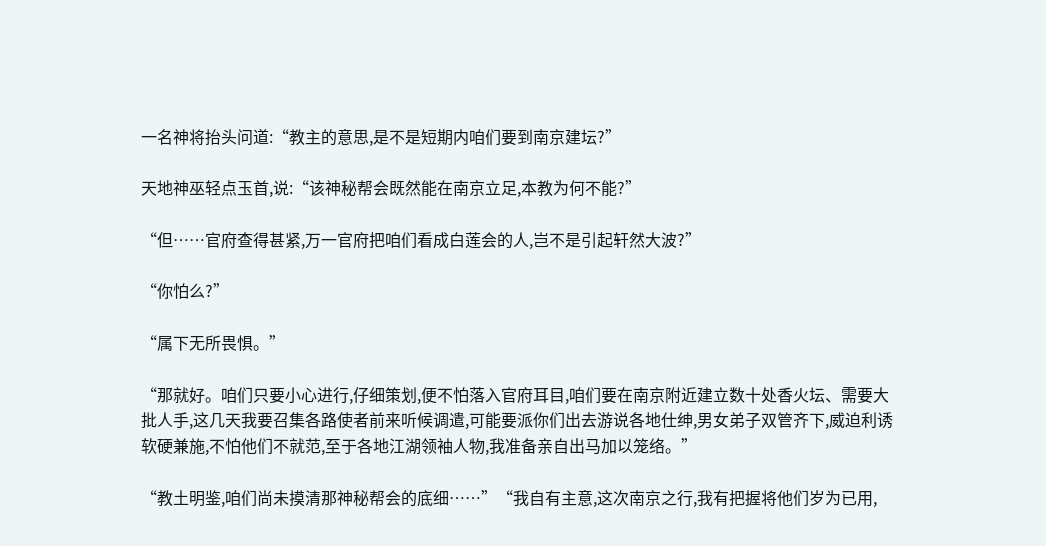一名神将抬头问道:“教主的意思,是不是短期内咱们要到南京建坛?”

天地神巫轻点玉首,说:“该神秘帮会既然能在南京立足,本教为何不能?”

“但……官府查得甚紧,万一官府把咱们看成白莲会的人,岂不是引起轩然大波?”

“你怕么?”

“属下无所畏惧。”

“那就好。咱们只要小心进行,仔细策划,便不怕落入官府耳目,咱们要在南京附近建立数十处香火坛、需要大批人手,这几天我要召集各路使者前来听候调遣,可能要派你们出去游说各地仕绅,男女弟子双管齐下,威迫利诱软硬兼施,不怕他们不就范,至于各地江湖领袖人物,我准备亲自出马加以笼络。”

“教土明鉴,咱们尚未摸清那神秘帮会的底细……”“我自有主意,这次南京之行,我有把握将他们岁为已用,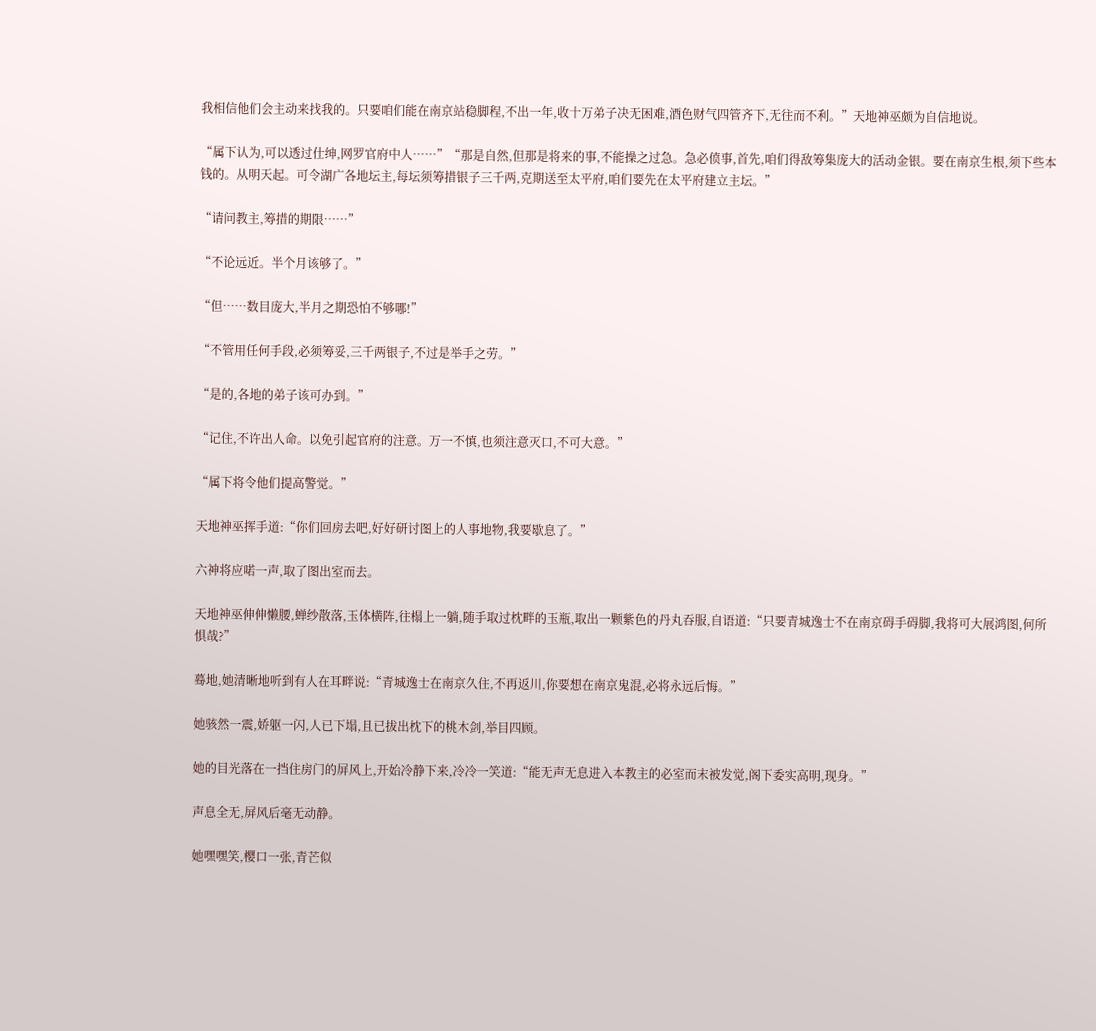我相信他们会主动来找我的。只要咱们能在南京站稳脚程,不出一年,收十万弟子决无困难,酒色财气四管齐下,无往而不利。”天地神巫颇为自信地说。

“属下认为,可以透过仕绅,网罗官府中人……”“那是自然,但那是将来的事,不能操之过急。急必偾事,首先,咱们得敌筹集庞大的活动金银。要在南京生根,须下些本钱的。从明天起。可令湖广各地坛主,每坛须筹措银子三千两,克期送至太平府,咱们要先在太平府建立主坛。”

“请问教主,筹措的期限……”

“不论远近。半个月该够了。”

“但……数目庞大,半月之期恐怕不够哪!”

“不管用任何手段,必须筹妥,三千两银子,不过是举手之劳。”

“是的,各地的弟子该可办到。”

“记住,不许出人命。以免引起官府的注意。万一不慎,也须注意灭口,不可大意。”

“属下将令他们提高警觉。”

天地神巫挥手道:“你们回房去吧,好好研讨图上的人事地物,我要歇息了。”

六神将应喏一声,取了图出室而去。

天地神巫伸伸懒腰,蝉纱散落,玉体横阵,往榻上一躺,随手取过枕畔的玉瓶,取出一颗紫色的丹丸吞服,自语道:“只要青城逸士不在南京碍手碍脚,我将可大展鸿图,何所惧哉?”

蓦地,她清晰地听到有人在耳畔说:“青城逸士在南京久住,不再返川,你要想在南京鬼混,必将永远后悔。”

她骇然一震,娇躯一闪,人已下塌,且已拔出枕下的桃木剑,举目四顾。

她的目光落在一挡住房门的屏风上,开始冷静下来,冷冷一笑道:“能无声无息进入本教主的必室而末被发觉,阁下委实高明,现身。”

声息全无,屏风后毫无动静。

她嘿嘿笑,樱口一张,青芒似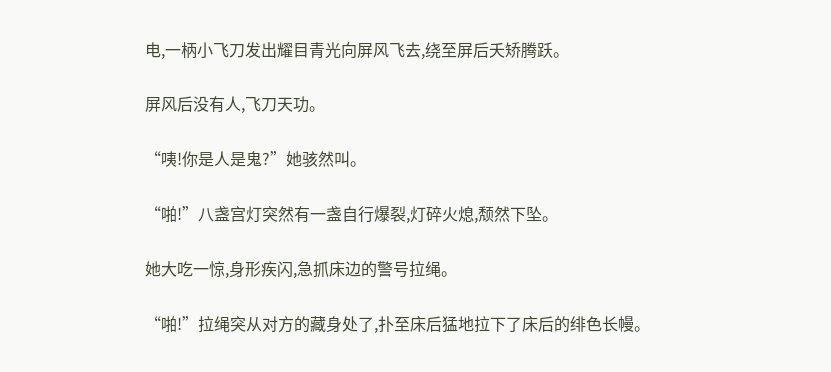电,一柄小飞刀发出耀目青光向屏风飞去,绕至屏后夭矫腾跃。

屏风后没有人,飞刀天功。

“咦!你是人是鬼?”她骇然叫。

“啪!”八盏宫灯突然有一盏自行爆裂,灯碎火熄,颓然下坠。

她大吃一惊,身形疾闪,急抓床边的警号拉绳。

“啪!”拉绳突从对方的藏身处了,扑至床后猛地拉下了床后的绯色长幔。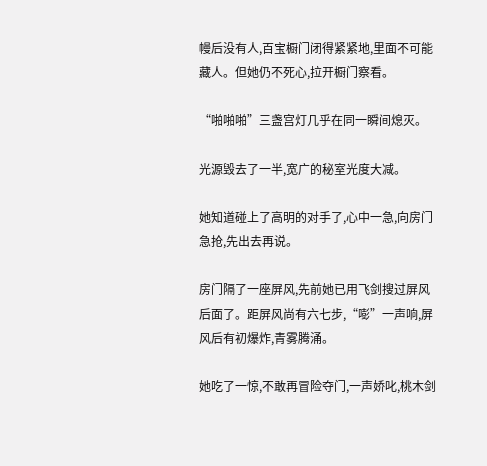幔后没有人,百宝橱门闭得紧紧地,里面不可能藏人。但她仍不死心,拉开橱门察看。

“啪啪啪”三盏宫灯几乎在同一瞬间熄灭。

光源毁去了一半,宽广的秘室光度大减。

她知道碰上了高明的对手了,心中一急,向房门急抢,先出去再说。

房门隔了一座屏风,先前她已用飞剑搜过屏风后面了。距屏风尚有六七步,“嘭”一声响,屏风后有初爆炸,青雾腾涌。

她吃了一惊,不敢再冒险夺门,一声娇叱,桃木剑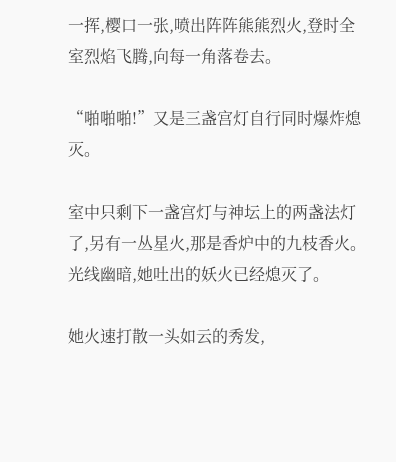一挥,樱口一张,喷出阵阵熊熊烈火,登时全室烈焰飞腾,向每一角落卷去。

“啪啪啪!”又是三盏宫灯自行同时爆炸熄灭。

室中只剩下一盏宫灯与神坛上的两盏法灯了,另有一丛星火,那是香炉中的九枝香火。光线幽暗,她吐出的妖火已经熄灭了。

她火速打散一头如云的秀发,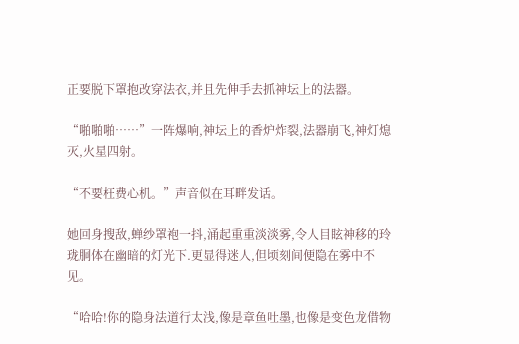正要脱下罩抱改穿法衣,并且先伸手去抓神坛上的法器。

“啪啪啪……”一阵爆响,神坛上的香炉炸裂,法器崩飞,神灯熄灭,火星四射。

“不要枉费心机。”声音似在耳畔发话。

她回身搜敌,蝉纱罩袍一抖,涌起重重淡淡雾,令人目眩神移的玲珑胴体在幽暗的灯光下.更显得迷人,但顷刻间便隐在雾中不见。

“哈哈!你的隐身法道行太浅,像是章鱼吐墨,也像是变色龙借物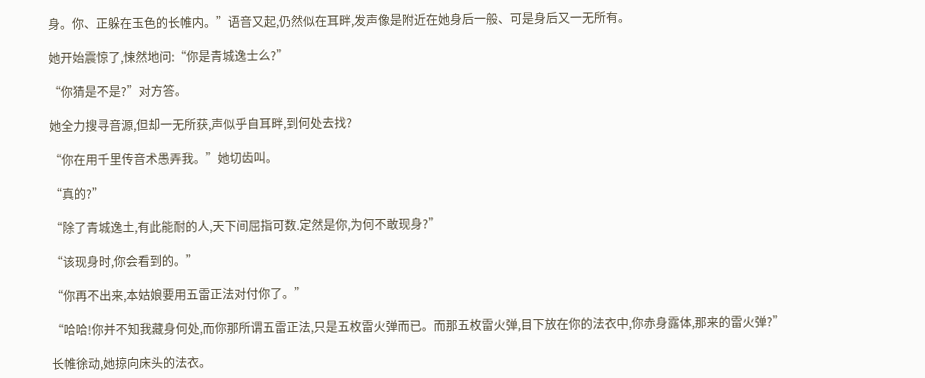身。你、正躲在玉色的长帷内。”语音又起,仍然似在耳畔,发声像是附近在她身后一般、可是身后又一无所有。

她开始震惊了,悚然地问:“你是青城逸士么?”

“你猜是不是?”对方答。

她全力搜寻音源,但却一无所获,声似乎自耳畔,到何处去找?

“你在用千里传音术愚弄我。”她切齿叫。

“真的?”

“除了青城逸土,有此能耐的人,天下间屈指可数.定然是你,为何不敢现身?”

“该现身时,你会看到的。”

“你再不出来,本姑娘要用五雷正法对付你了。”

“哈哈!你并不知我藏身何处,而你那所谓五雷正法,只是五枚雷火弹而已。而那五枚雷火弹,目下放在你的法衣中,你赤身露体,那来的雷火弹?”

长帷徐动,她掠向床头的法衣。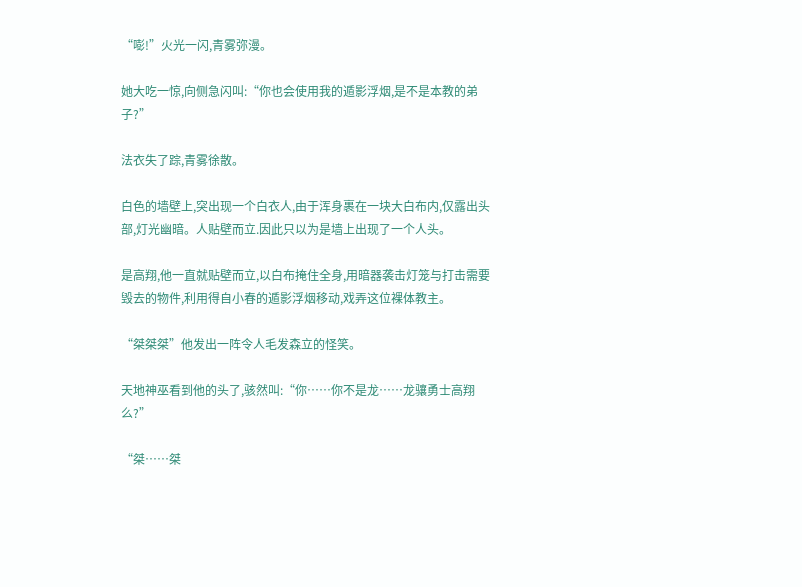“嘭!”火光一闪,青雾弥漫。

她大吃一惊,向侧急闪叫:“你也会使用我的遁影浮烟,是不是本教的弟子?”

法衣失了踪,青雾徐散。

白色的墙壁上,突出现一个白衣人,由于浑身裹在一块大白布内,仅露出头部,灯光幽暗。人贴壁而立.因此只以为是墙上出现了一个人头。

是高翔,他一直就贴壁而立,以白布掩住全身,用暗器袭击灯笼与打击需要毁去的物件,利用得自小春的遁影浮烟移动,戏弄这位裸体教主。

“桀桀桀”他发出一阵令人毛发森立的怪笑。

天地神巫看到他的头了,骇然叫:“你……你不是龙……龙骧勇士高翔么?”

“桀……桀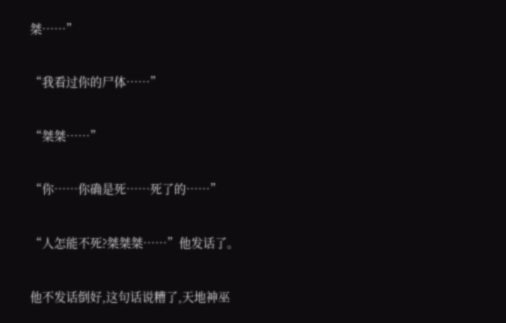桀……”

“我看过你的尸体……”

“桀桀……”

“你……你确是死……死了的……”

“人怎能不死?桀桀桀……”他发话了。

他不发话倒好,这句话说糟了,天地神巫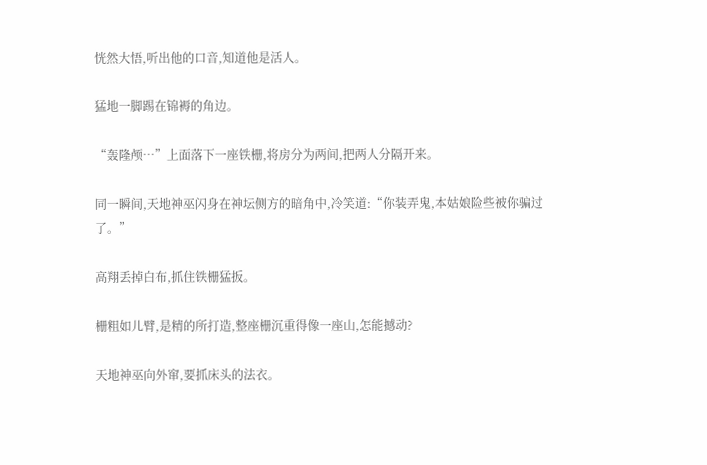恍然大悟,听出他的口音,知道他是活人。

猛地一脚踢在锦褥的角边。

“轰隆颅…”上面落下一座铁栅,将房分为两间,把两人分隔开来。

同一瞬间,天地神巫闪身在神坛侧方的暗角中,冷笑道:“你装弄鬼,本姑娘险些被你骗过了。”

高翔丢掉白布,抓住铁栅猛扳。

栅粗如儿臂,是精的所打造,整座栅沉重得像一座山,怎能撼动?

天地神巫向外窜,要抓床头的法衣。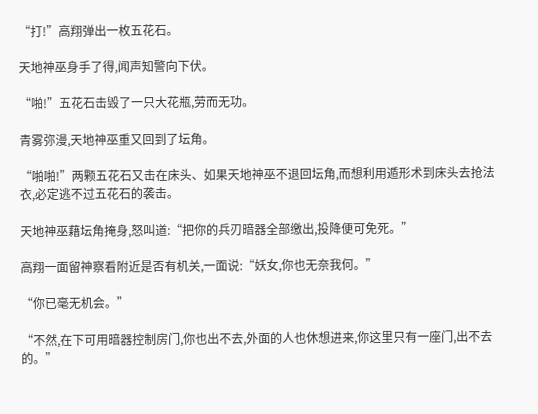“打!”高翔弹出一枚五花石。

天地神巫身手了得,闻声知警向下伏。

“啪!”五花石击毁了一只大花瓶,劳而无功。

青雾弥漫,天地神巫重又回到了坛角。

“啪啪!”两颗五花石又击在床头、如果天地神巫不退回坛角,而想利用遁形术到床头去抢法衣,必定逃不过五花石的袭击。

天地神巫藉坛角掩身,怒叫道:“把你的兵刃暗器全部缴出,投降便可免死。”

高翔一面留神察看附近是否有机关,一面说:“妖女,你也无奈我何。”

“你已毫无机会。”

“不然,在下可用暗器控制房门,你也出不去,外面的人也休想进来,你这里只有一座门,出不去的。”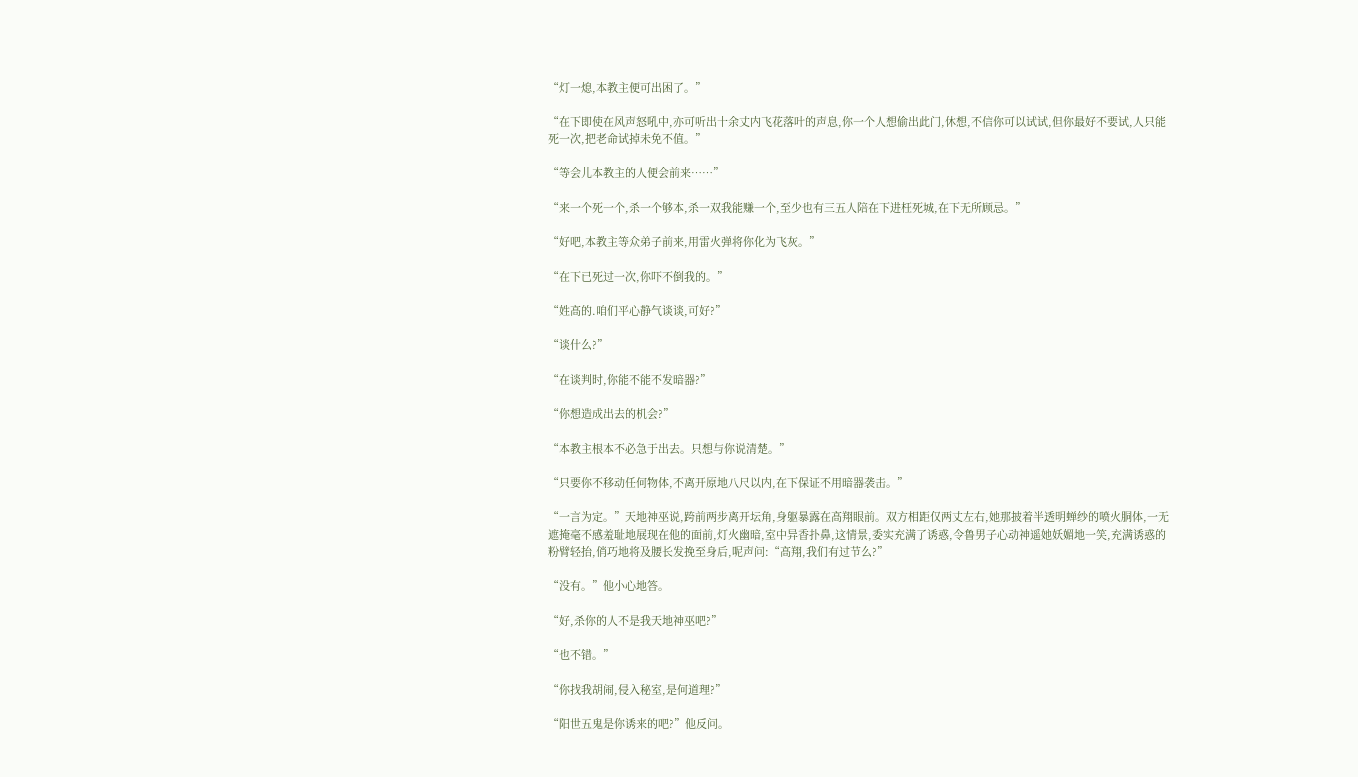“灯一熄,本教主便可出困了。”

“在下即使在风声怒吼中,亦可听出十余丈内飞花落叶的声息,你一个人想偷出此门,休想,不信你可以试试,但你最好不要试,人只能死一次,把老命试掉未免不值。”

“等会儿本教主的人便会前来……”

“来一个死一个,杀一个够本,杀一双我能赚一个,至少也有三五人陪在下进枉死城,在下无所顾忌。”

“好吧,本教主等众弟子前来,用雷火弹将你化为飞灰。”

“在下已死过一次,你吓不倒我的。”

“姓高的.咱们平心静气谈谈,可好?”

“谈什么?”

“在谈判时,你能不能不发暗器?”

“你想造成出去的机会?”

“本教主根本不必急于出去。只想与你说清楚。”

“只要你不移动任何物体,不离开原地八尺以内,在下保证不用暗器袭击。”

“一言为定。”天地神巫说,跨前两步离开坛角,身躯暴露在高翔眼前。双方相距仅两丈左右,她那披着半透明蝉纱的喷火胴体,一无遮掩毫不感羞耻地展现在他的面前,灯火幽暗,室中异香扑鼻,这情景,委实充满了诱惑,令鲁男子心动神遥她妖媚地一笑,充满诱惑的粉臂轻抬,俏巧地将及腰长发挽至身后,呢声问:“高翔,我们有过节么?”

“没有。”他小心地答。

“好,杀你的人不是我天地神巫吧?”

“也不错。”

“你找我胡闹,侵入秘室,是何道理?”

“阳世五鬼是你诱来的吧?”他反问。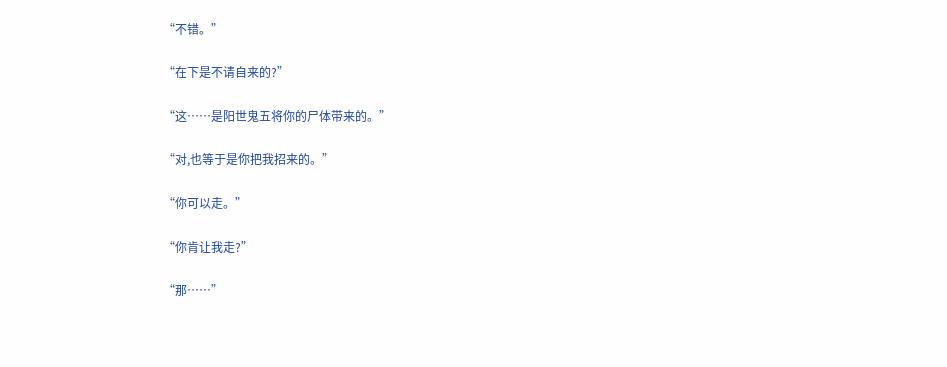“不错。”

“在下是不请自来的?”

“这……是阳世鬼五将你的尸体带来的。”

“对,也等于是你把我招来的。”

“你可以走。”

“你肯让我走?”

“那……”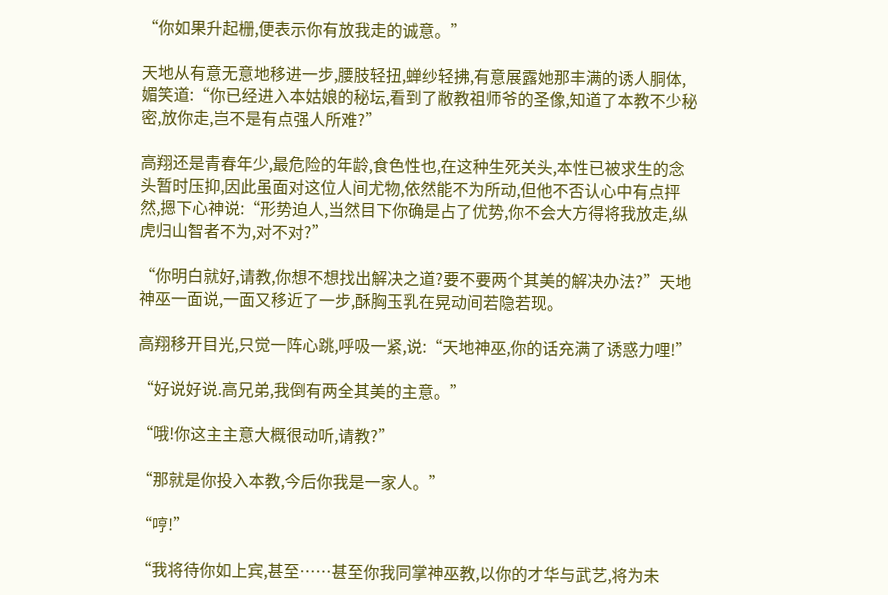“你如果升起栅,便表示你有放我走的诚意。”

天地从有意无意地移进一步,腰肢轻扭,蝉纱轻拂,有意展露她那丰满的诱人胴体,媚笑道:“你已经进入本姑娘的秘坛,看到了敝教祖师爷的圣像,知道了本教不少秘密,放你走,岂不是有点强人所难?”

高翔还是青春年少,最危险的年龄,食色性也,在这种生死关头,本性已被求生的念头暂时压抑,因此虽面对这位人间尤物,依然能不为所动,但他不否认心中有点抨然,摁下心神说:“形势迫人,当然目下你确是占了优势,你不会大方得将我放走,纵虎归山智者不为,对不对?”

“你明白就好,请教,你想不想找出解决之道?要不要两个其美的解决办法?”天地神巫一面说,一面又移近了一步,酥胸玉乳在晃动间若隐若现。

高翔移开目光,只觉一阵心跳,呼吸一紧,说:“天地神巫,你的话充满了诱惑力哩!”

“好说好说.高兄弟,我倒有两全其美的主意。”

“哦!你这主主意大概很动听,请教?”

“那就是你投入本教,今后你我是一家人。”

“哼!”

“我将待你如上宾,甚至……甚至你我同掌神巫教,以你的才华与武艺,将为未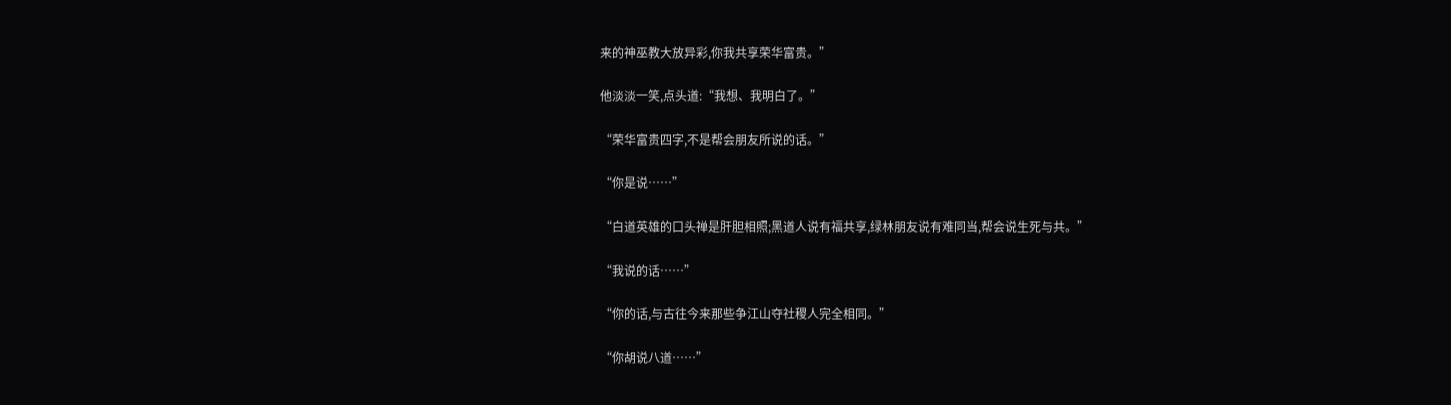来的神巫教大放异彩,你我共享荣华富贵。”

他淡淡一笑,点头道:“我想、我明白了。”

“荣华富贵四字,不是帮会朋友所说的话。”

“你是说……”

“白道英雄的口头禅是肝胆相照;黑道人说有福共享,绿林朋友说有难同当,帮会说生死与共。”

“我说的话……”

“你的话,与古往今来那些争江山夺社稷人完全相同。”

“你胡说八道……”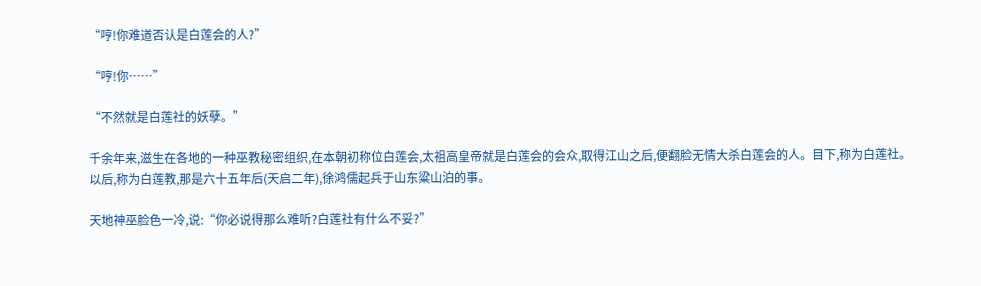“哼!你难道否认是白莲会的人?”

“哼!你……”

“不然就是白莲社的妖孽。”

千余年来,滋生在各地的一种巫教秘密组织,在本朝初称位白莲会,太祖高皇帝就是白莲会的会众,取得江山之后,便翻脸无情大杀白莲会的人。目下,称为白莲社。以后,称为白莲教,那是六十五年后(天启二年),徐鸿儒起兵于山东粱山泊的事。

天地神巫脸色一冷,说:“你必说得那么难听?白莲社有什么不妥?”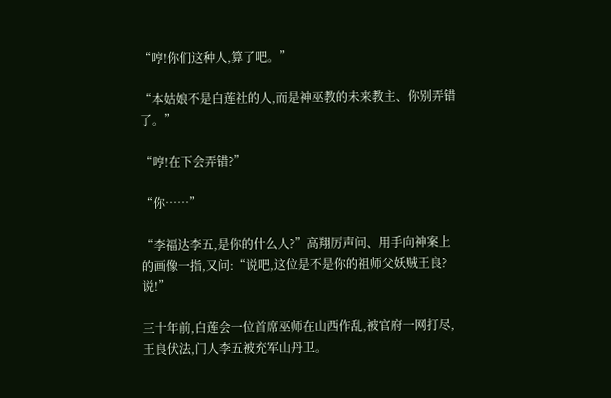“哼!你们这种人,算了吧。”

“本姑娘不是白莲社的人,而是神巫教的未来教主、你别弄错了。”

“哼!在下会弄错?”

“你……”

“李福达李五,是你的什么人?”高翔厉声问、用手向神案上的画像一指,又问:“说吧,这位是不是你的祖师父妖贼王良?说!”

三十年前,白莲会一位首席巫师在山西作乱,被官府一网打尽,王良伏法,门人李五被充军山丹卫。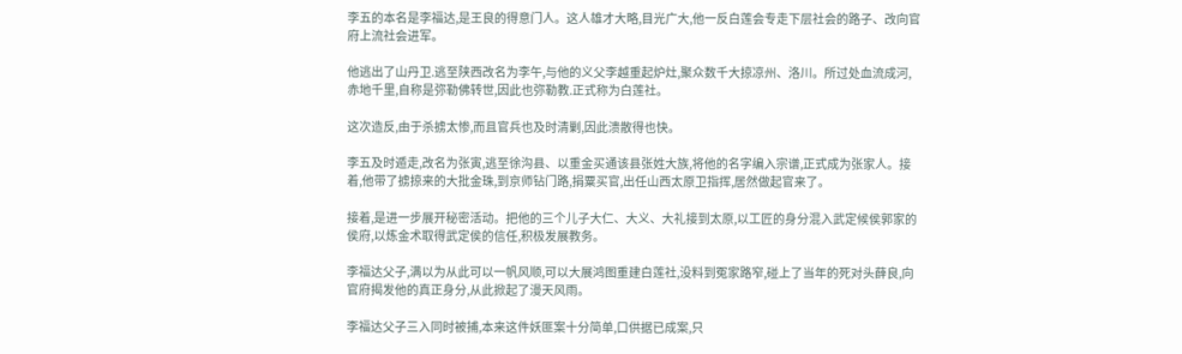李五的本名是李福达,是王良的得意门人。这人雄才大略,目光广大,他一反白莲会专走下层社会的路子、改向官府上流社会进军。

他逃出了山丹卫.逃至陕西改名为李午,与他的义父李越重起炉灶,聚众数千大掠凉州、洛川。所过处血流成河,赤地千里,自称是弥勒佛转世,因此也弥勒教.正式称为白莲社。

这次造反,由于杀掳太惨,而且官兵也及时清剿,因此溃散得也快。

李五及时遁走,改名为张寅,逃至徐沟县、以重金买通该县张姓大族,将他的名字编入宗谱,正式成为张家人。接着,他带了掳掠来的大批金珠,到京师钻门路,捐粟买官,出任山西太原卫指挥,居然做起官来了。

接着,是进一步展开秘密活动。把他的三个儿子大仁、大义、大礼接到太原,以工匠的身分混入武定候侯郭家的侯府,以炼金术取得武定侯的信任,积极发展教务。

李福达父子,满以为从此可以一帆风顺,可以大展鸿图重建白莲社,没料到冤家路窄,碰上了当年的死对头薛良,向官府揭发他的真正身分,从此掀起了漫天风雨。

李福达父子三入同时被捕,本来这件妖匪案十分简单,口供据已成案,只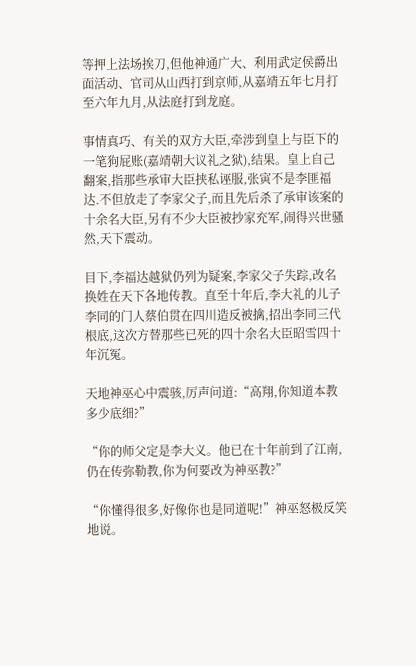等押上法场挨刀,但他神通广大、利用武定侯爵出面活动、官司从山西打到京师,从嘉靖五年七月打至六年九月,从法庭打到龙庭。

事情真巧、有关的双方大臣,牵涉到皇上与臣下的一笔狗屁账(嘉靖朝大议礼之狱),结果。皇上自己翻案,指那些承审大臣挟私诬服,张寅不是李匪福达.不但放走了李家父子,而且先后杀了承审该案的十余名大臣,另有不少大臣被抄家充军,闹得兴世骚然,天下震动。

目下,李福达越狱仍列为疑案,李家父子失踪,改名换姓在天下各地传教。直至十年后,李大礼的儿子李同的门人蔡伯贯在四川造反被擒,招出李同三代根底,这次方替那些已死的四十余名大臣昭雪四十年沉冤。

天地神巫心中震骇,厉声问道:“高翔,你知道本教多少底细?”

“你的师父定是李大义。他已在十年前到了江南,仍在传弥勒教,你为何要改为神巫教?”

“你懂得很多,好像你也是同道呢!”神巫怒极反笑地说。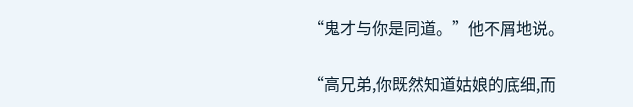“鬼才与你是同道。”他不屑地说。

“高兄弟,你既然知道姑娘的底细,而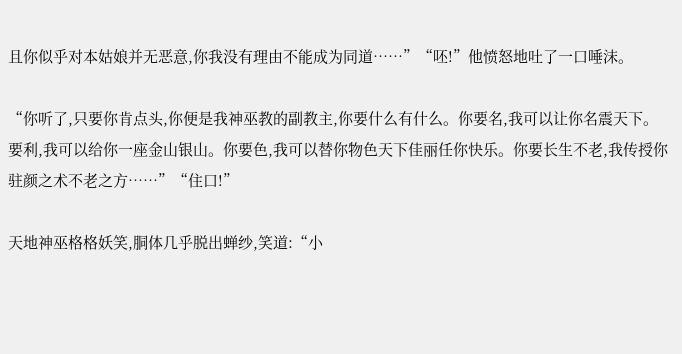且你似乎对本姑娘并无恶意,你我没有理由不能成为同道……”“呸!”他愤怒地吐了一口唾沫。

“你听了,只要你肯点头,你便是我神巫教的副教主,你要什么有什么。你要名,我可以让你名震天下。要利,我可以给你一座金山银山。你要色,我可以替你物色天下佳丽任你快乐。你要长生不老,我传授你驻颜之术不老之方……”“住口!”

天地神巫格格妖笑,胴体几乎脱出蝉纱,笑道:“小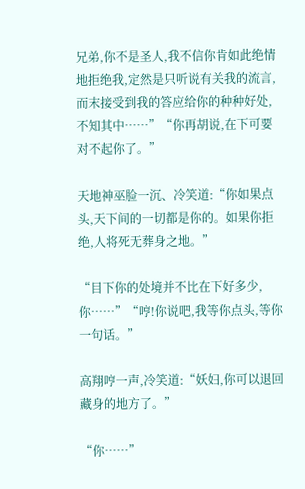兄弟,你不是圣人,我不信你肯如此绝情地拒绝我,定然是只听说有关我的流言,而末接受到我的答应给你的种种好处,不知其中……”“你再胡说,在下可要对不起你了。”

天地神巫脸一沉、冷笑道:“你如果点头,天下间的一切都是你的。如果你拒绝,人将死无葬身之地。”

“目下你的处境并不比在下好多少,你……”“哼!你说吧,我等你点头,等你一句话。”

高翔哼一声,冷笑道:“妖妇,你可以退回藏身的地方了。”

“你……”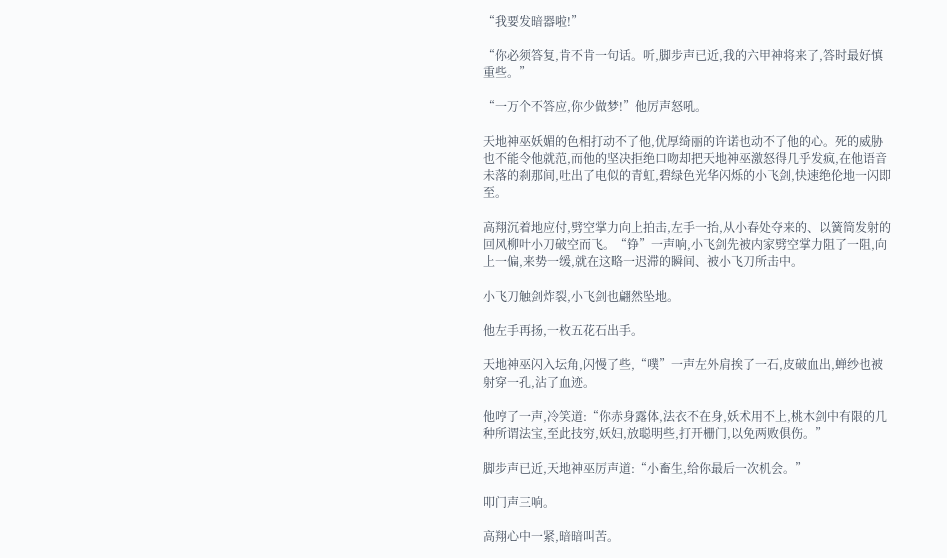“我要发暗器啦!”

“你必须答复,肯不肯一句话。听,脚步声已近,我的六甲神将来了,答时最好慎重些。”

“一万个不答应,你少做梦!”他厉声怒吼。

天地神巫妖媚的色相打动不了他,优厚绮丽的许诺也动不了他的心。死的威胁也不能令他就范,而他的坚决拒绝口吻却把天地神巫激怒得几乎发疯,在他语音未落的刹那间,吐出了电似的青虹,碧绿色光华闪烁的小飞剑,快速绝伦地一闪即至。

高翔沉着地应付,劈空掌力向上拍击,左手一抬,从小春处夺来的、以簧筒发射的回风柳叶小刀破空而飞。“铮”一声响,小飞剑先被内家劈空掌力阻了一阻,向上一偏,来势一缓,就在这略一迟滞的瞬间、被小飞刀所击中。

小飞刀触剑炸裂,小飞剑也翩然坠地。

他左手再扬,一枚五花石出手。

天地神巫闪入坛角,闪慢了些,“噗”一声左外肩挨了一石,皮破血出,蝉纱也被射穿一孔,沾了血迹。

他哼了一声,冷笑道:“你赤身露体,法衣不在身,妖术用不上,桃木剑中有限的几种所谓法宝,至此技穷,妖妇,放聪明些,打开栅门,以免两败俱伤。”

脚步声已近,天地神巫厉声道:“小畜生,给你最后一次机会。”

叩门声三响。

高翔心中一紧,暗暗叫苦。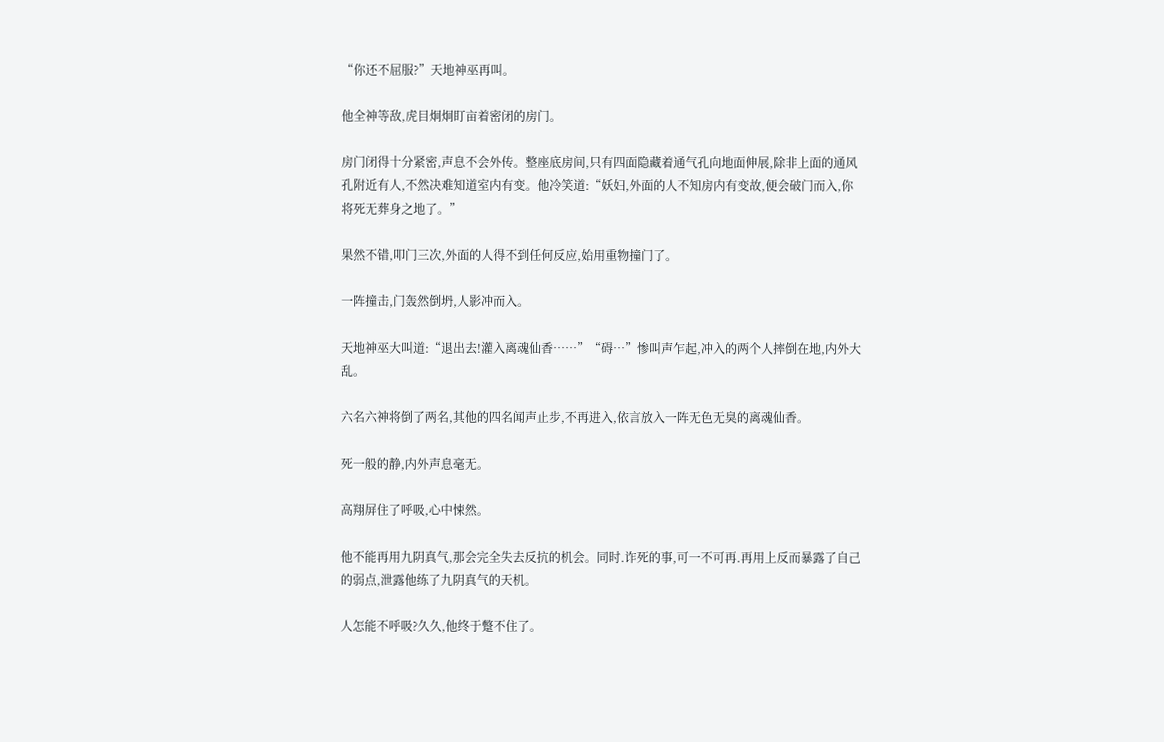“你还不屈服?”天地神巫再叫。

他全神等敌,虎目炯炯盯亩着密闭的房门。

房门闭得十分紧密,声息不会外传。整座底房间,只有四面隐藏着通气孔向地面伸展,除非上面的通风孔附近有人,不然决难知道室内有变。他冷笑道:“妖妇,外面的人不知房内有变故,便会破门而入,你将死无葬身之地了。”

果然不错,叩门三次,外面的人得不到任何反应,始用重物撞门了。

一阵撞击,门轰然倒坍,人影冲而入。

天地神巫大叫道:“退出去!灌入离魂仙香……”“碍…”惨叫声乍起,冲入的两个人摔倒在地,内外大乱。

六名六神将倒了两名,其他的四名闻声止步,不再进入,依言放入一阵无色无臭的离魂仙香。

死一般的静,内外声息毫无。

高翔屏住了呼吸,心中悚然。

他不能再用九阴真气,那会完全失去反抗的机会。同时.诈死的事,可一不可再.再用上反而暴露了自己的弱点,泄露他练了九阴真气的天机。

人怎能不呼吸?久久,他终于蹩不住了。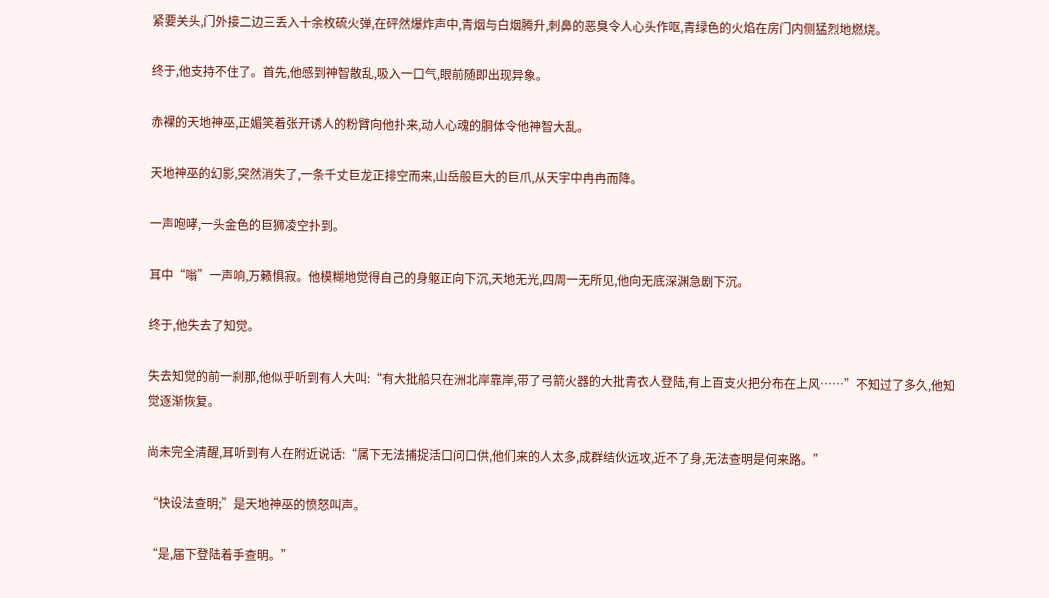紧要关头,门外接二边三丢入十余枚硫火弹,在砰然爆炸声中,青烟与白烟腾升,刺鼻的恶臭令人心头作呕,青绿色的火焰在房门内侧猛烈地燃烧。

终于,他支持不住了。首先,他感到神智散乱,吸入一口气,眼前随即出现异象。

赤裸的天地神巫,正媚笑着张开诱人的粉臂向他扑来,动人心魂的胴体令他神智大乱。

天地神巫的幻影,突然消失了,一条千丈巨龙正排空而来,山岳般巨大的巨爪,从天宇中冉冉而降。

一声咆哮,一头金色的巨狮凌空扑到。

耳中“嗡”一声响,万籁惧寂。他模糊地觉得自己的身躯正向下沉,天地无光,四周一无所见,他向无底深渊急剧下沉。

终于,他失去了知觉。

失去知觉的前一刹那,他似乎听到有人大叫:“有大批船只在洲北岸靠岸,带了弓箭火器的大批青衣人登陆,有上百支火把分布在上风……”不知过了多久,他知觉逐渐恢复。

尚未完全清醒,耳听到有人在附近说话:“属下无法捕捉活口问口供,他们来的人太多,成群结伙远攻,近不了身,无法查明是何来路。”

“快设法查明;”是天地神巫的愤怒叫声。

“是,届下登陆着手查明。”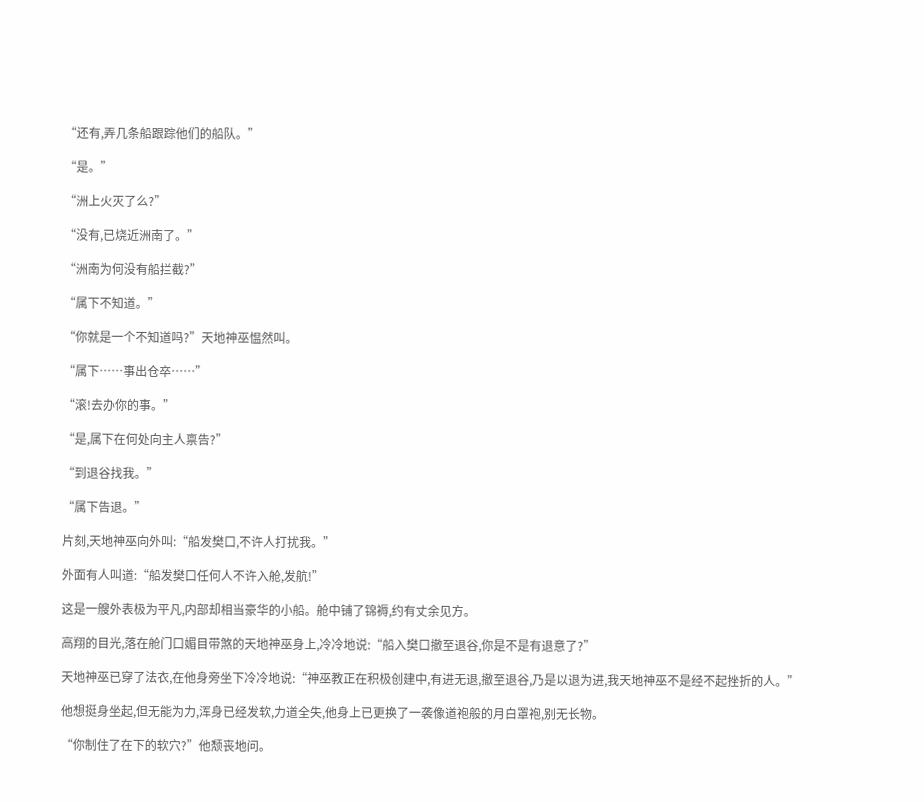“还有,弄几条船跟踪他们的船队。”

“是。”

“洲上火灭了么?”

“没有,已烧近洲南了。”

“洲南为何没有船拦截?”

“属下不知道。”

“你就是一个不知道吗?”天地神巫愠然叫。

“属下……事出仓卒……”

“滚!去办你的事。”

“是,属下在何处向主人禀告?”

“到退谷找我。”

“属下告退。”

片刻,天地神巫向外叫:“船发樊口,不许人打扰我。”

外面有人叫道:“船发樊口任何人不许入舱,发航!”

这是一艘外表极为平凡,内部却相当豪华的小船。舱中铺了锦褥,约有丈余见方。

高翔的目光,落在舱门口媚目带煞的天地神巫身上,冷冷地说:“船入樊口撤至退谷,你是不是有退意了?”

天地神巫已穿了法衣,在他身旁坐下冷冷地说:“神巫教正在积极创建中,有进无退,撤至退谷,乃是以退为进,我天地神巫不是经不起挫折的人。”

他想挺身坐起,但无能为力,浑身已经发软,力道全失,他身上已更换了一袭像道袍般的月白罩袍,别无长物。

“你制住了在下的软穴?”他颓丧地问。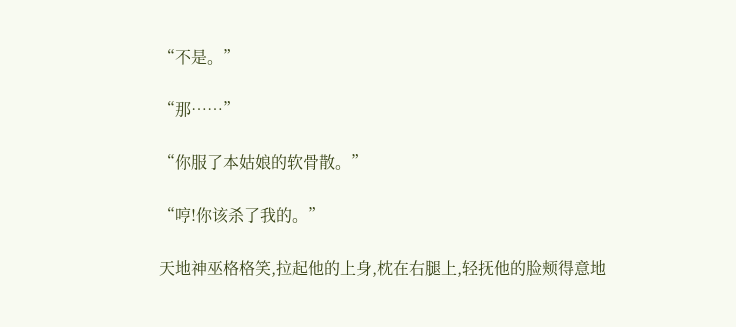“不是。”

“那……”

“你服了本姑娘的软骨散。”

“哼!你该杀了我的。”

天地神巫格格笑,拉起他的上身,枕在右腿上,轻抚他的脸颊得意地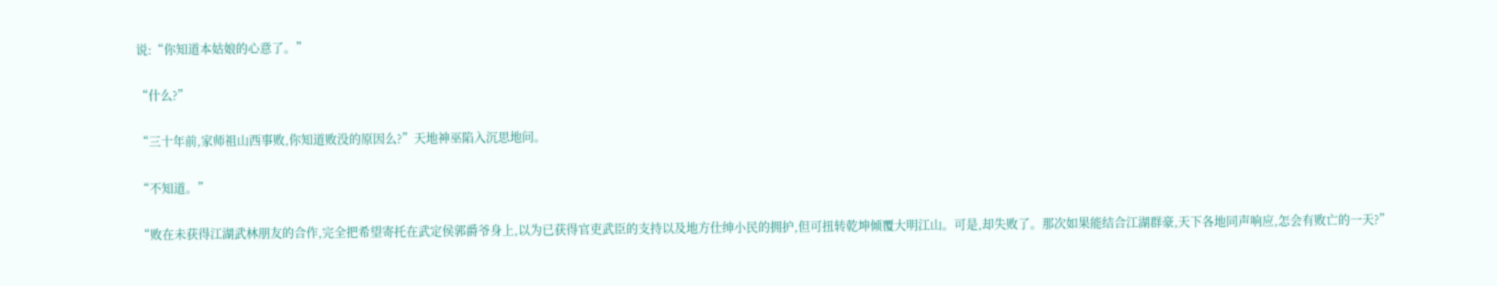说:“你知道本姑娘的心意了。”

“什么?”

“三十年前,家师祖山西事败,你知道败没的原因么?”天地神巫陷入沉思地问。

“不知道。”

“败在未获得江湖武林朋友的合作,完全把希望寄托在武定侯郭爵爷身上,以为已获得官吏武臣的支持以及地方仕绅小民的拥护,但可扭转乾坤倾覆大明江山。可是,却失败了。那次如果能结合江湖群豪,天下各地同声响应,怎会有败亡的一天?”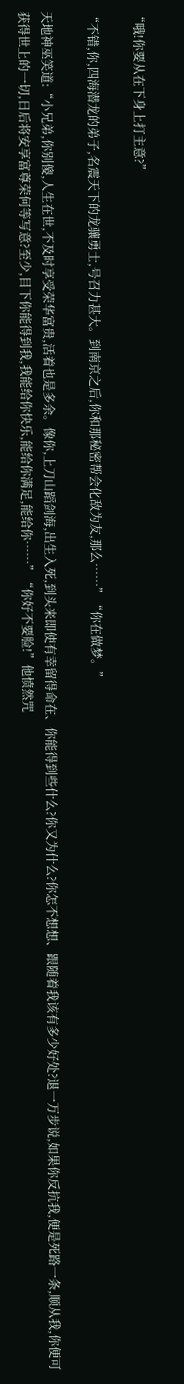“哦!你要从在下身上打主意?”

“不错,你,四海潜龙的弟子,名震天下的龙骧勇士,号召力甚大。到南京之后,你和那秘密帮会化敌为友,那么……”“你在做梦。”

天地神巫笑道:“小兄弟,你别傻,人生在世,不及时享受荣华富贵,活着也是多余。像你,上刀山蹈剑海,出生入死,到头来即使有幸留得命在、你能得到些什么?你又为什么?你怎不想想、跟随着我该有多少好处?退一万步说,如果你反抗我,便是死路一条,顺从我,你便可获得世上的一切,日后将安享富尊荣何等写意?至少,目下你能得到我,我能给你快乐,能给你满足,能给你……”“你好不要脸!”他愤然咒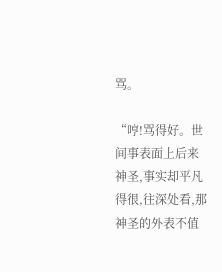骂。

“哼!骂得好。世间事表面上后来神圣,事实却平凡得很,往深处看,那神圣的外表不值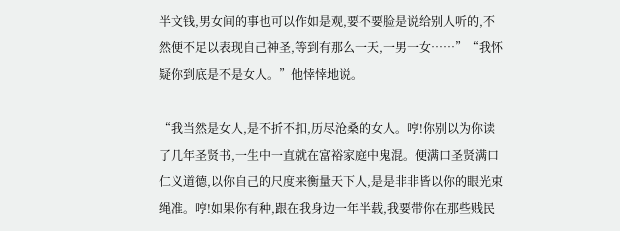半文钱,男女间的事也可以作如是观,要不要脸是说给别人听的,不然便不足以表现自己神圣,等到有那么一天,一男一女……”“我怀疑你到底是不是女人。”他悻悻地说。

“我当然是女人,是不折不扣,历尽沧桑的女人。哼!你别以为你读了几年圣贤书,一生中一直就在富裕家庭中鬼混。便满口圣贤满口仁义道德,以你自己的尺度来衡量天下人,是是非非皆以你的眼光束绳准。哼!如果你有种,跟在我身边一年半载,我要带你在那些贱民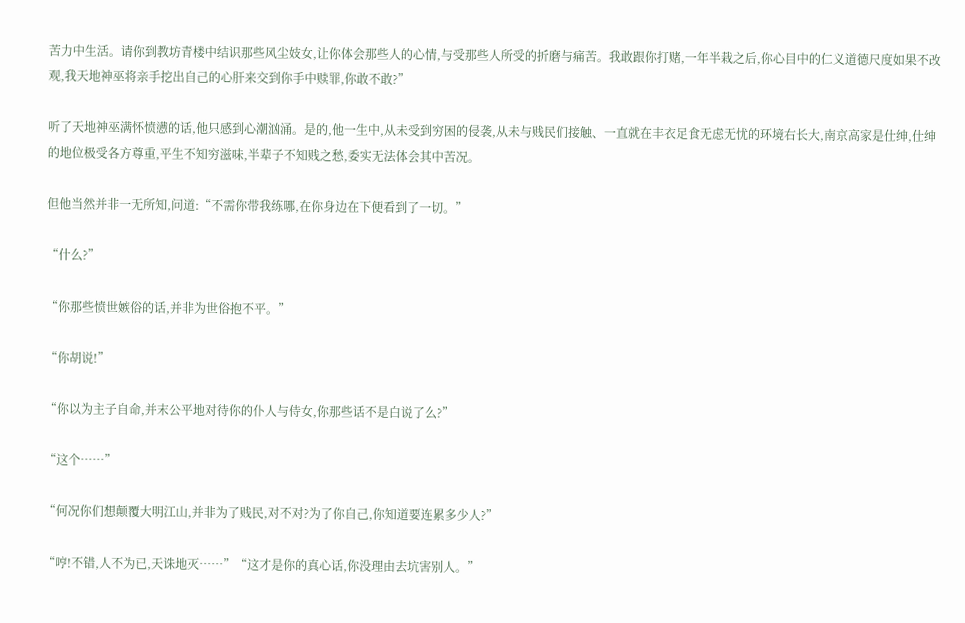苦力中生活。请你到教坊青楼中结识那些风尘妓女,让你体会那些人的心情,与受那些人所受的折磨与痛苦。我敢跟你打赌,一年半栽之后,你心目中的仁义道德尺度如果不改观,我天地神巫将亲手挖出自己的心肝来交到你手中赎罪,你敢不敢?”

听了天地神巫满怀愤懑的话,他只感到心潮汹涌。是的,他一生中,从未受到穷困的侵袭,从未与贱民们接触、一直就在丰衣足食无虑无忧的环境右长大,南京高家是仕绅,仕绅的地位极受各方尊重,平生不知穷滋味,半辈子不知贱之愁,委实无法体会其中苦况。

但他当然并非一无所知,问道:“不需你带我练哪,在你身边在下便看到了一切。”

“什么?”

“你那些愤世嫉俗的话,并非为世俗抱不平。”

“你胡说!”

“你以为主子自命,并末公平地对待你的仆人与侍女,你那些话不是白说了么?”

“这个……”

“何况你们想颠覆大明江山,并非为了贱民,对不对?为了你自己,你知道要连累多少人?”

“哼!不错,人不为已,天诛地灭……”“这才是你的真心话,你没理由去坑害别人。”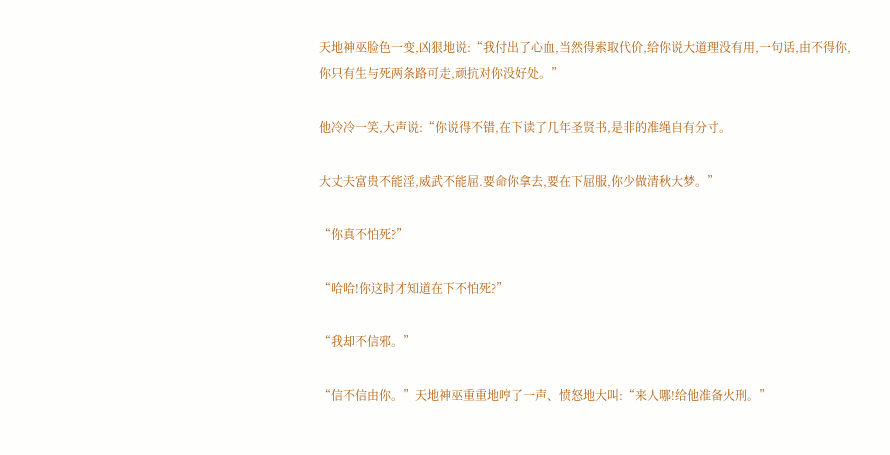天地神巫脸色一变,凶狠地说:“我付出了心血,当然得索取代价,给你说大道理没有用,一句话,由不得你,你只有生与死两条路可走,顽抗对你没好处。”

他冷冷一笑,大声说:“你说得不错,在下读了几年圣贤书,是非的准绳自有分寸。

大丈夫富贵不能淫,威武不能屈.要命你拿去,要在下屈服,你少做清秋大梦。”

“你真不怕死?”

“哈哈!你这时才知道在下不怕死?”

“我却不信邪。”

“信不信由你。”天地神巫重重地哼了一声、愤怒地大叫:“来人哪!给他准备火刑。”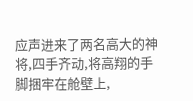应声进来了两名高大的神将,四手齐动,将高翔的手脚捆牢在舱壁上,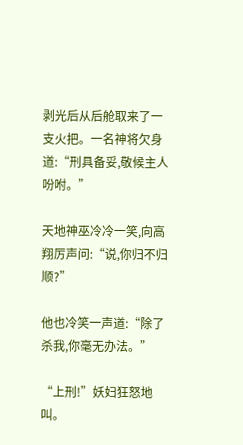剥光后从后舱取来了一支火把。一名神将欠身道:“刑具备妥,敬候主人吩咐。”

天地神巫冷冷一笑,向高翔厉声问:“说,你归不归顺?”

他也冷笑一声道:“除了杀我,你毫无办法。”

“上刑!”妖妇狂怒地叫。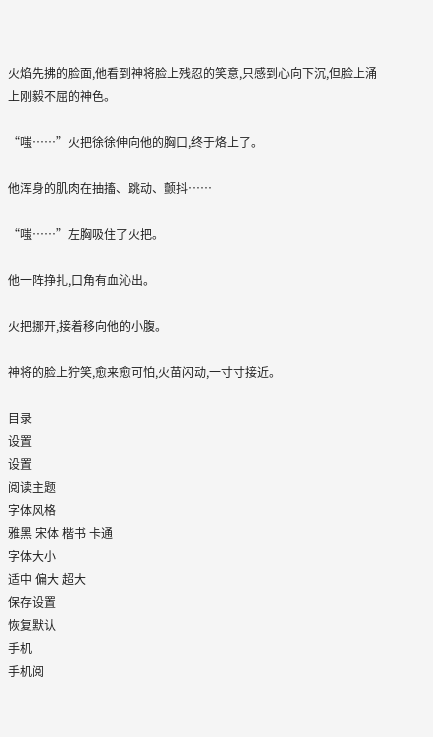火焰先拂的脸面,他看到神将脸上残忍的笑意,只感到心向下沉,但脸上涌上刚毅不屈的神色。

“嗤……”火把徐徐伸向他的胸口,终于烙上了。

他浑身的肌肉在抽搐、跳动、颤抖……

“嗤……”左胸吸住了火把。

他一阵挣扎,口角有血沁出。

火把挪开,接着移向他的小腹。

神将的脸上狞笑,愈来愈可怕,火苗闪动,一寸寸接近。

目录
设置
设置
阅读主题
字体风格
雅黑 宋体 楷书 卡通
字体大小
适中 偏大 超大
保存设置
恢复默认
手机
手机阅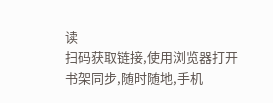读
扫码获取链接,使用浏览器打开
书架同步,随时随地,手机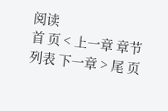阅读
首 页 < 上一章 章节列表 下一章 > 尾 页